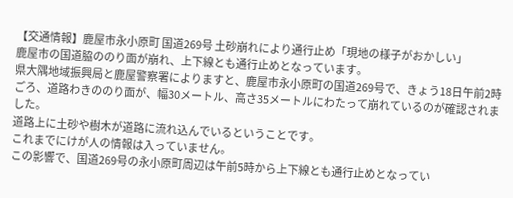【交通情報】鹿屋市永小原町 国道269号 土砂崩れにより通行止め「現地の様子がおかしい」
鹿屋市の国道脇ののり面が崩れ、上下線とも通行止めとなっています。
県大隅地域振興局と鹿屋警察署によりますと、鹿屋市永小原町の国道269号で、きょう18日午前2時ごろ、道路わきののり面が、幅30メートル、高さ35メートルにわたって崩れているのが確認されました。
道路上に土砂や樹木が道路に流れ込んでいるということです。
これまでにけが人の情報は入っていません。
この影響で、国道269号の永小原町周辺は午前5時から上下線とも通行止めとなってい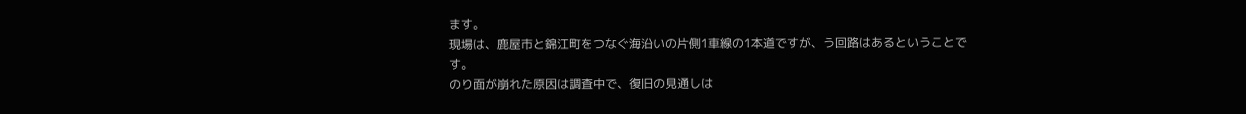ます。
現場は、鹿屋市と錦江町をつなぐ海沿いの片側1車線の1本道ですが、う回路はあるということです。
のり面が崩れた原因は調査中で、復旧の見通しは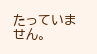たっていません。